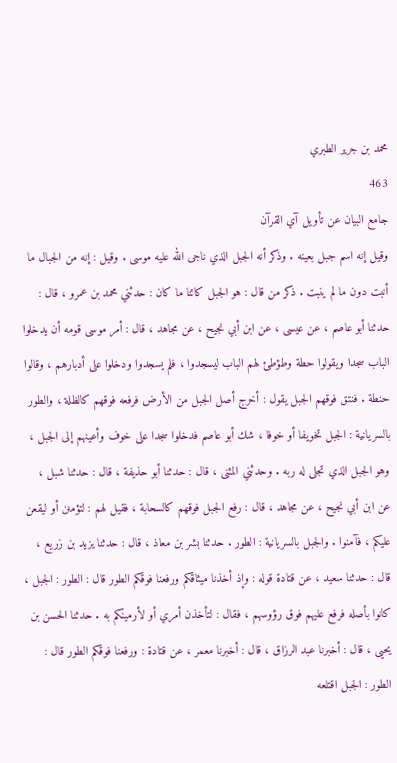محمد بن جرير الطبري
463
جامع البيان عن تأويل آي القرآن
وقيل إنه اسم جبل بعينه . وذكر أنه الجبل الذي ناجى الله عليه موسى . وقيل : إنه من الجبال ما أنبت دون ما لم ينبت . ذكر من قال : هو الجبل كائنا ما كان : حدثني محمد بن عمرو ، قال : حدثنا أبو عاصم ، عن عيسى ، عن ابن أبي نجيح ، عن مجاهد ، قال : أمر موسى قومه أن يدخلوا الباب سجدا ويقولوا حطة وطؤطئ لهم الباب ليسجدوا ، فلم يسجدوا ودخلوا على أدبارهم ، وقالوا حنطة . فنتق فوقهم الجبل يقول : أخرج أصل الجبل من الأرض فرفعه فوقهم كالظلة ، والطور بالسريانية : الجبل تخويفا أو خوفا ، شك أبو عاصم فدخلوا سجدا على خوف وأعينهم إلى الجبل ، وهو الجبل الذي تجلى له ربه . وحدثني المثنى ، قال : حدثنا أبو حذيفة ، قال : حدثنا شبل ، عن ابن أبي نجيح ، عن مجاهد ، قال : رفع الجبل فوقهم كالسحابة ، فقيل لهم : لتؤمنن أو ليقعن عليكم ، فآمنوا . والجبل بالسريانية : الطور . حدثنا بشر بن معاذ ، قال : حدثنا يزيد بن زريع ، قال : حدثنا سعيد ، عن قتادة قوله : وإذ أخذنا ميثاقكم ورفعنا فوقكم الطور قال : الطور : الجبل ، كانوا بأصله فرفع عليهم فوق رؤوسهم ، فقال : لتأخذن أمري أو لأرمينكم به . حدثنا الحسن بن يحيى ، قال : أخبرنا عبد الرزاق ، قال : أخبرنا معمر ، عن قتادة : ورفعنا فوقكم الطور قال : الطور : الجبل اقتلعه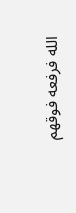الله فرفعه فوقهم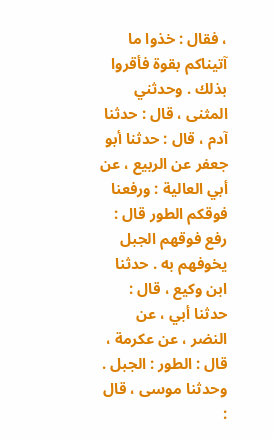، فقال : خذوا ما آتيناكم بقوة فأقروا بذلك . وحدثني المثنى ، قال : حدثنا آدم ، قال : حدثنا أبو جعفر عن الربيع ، عن أبي العالية : ورفعنا فوقكم الطور قال : رفع فوقهم الجبل يخوفهم به . حدثنا ابن وكيع ، قال : حدثنا أبي ، عن النضر ، عن عكرمة ، قال : الطور : الجبل . وحدثنا موسى ، قال :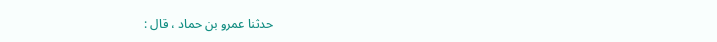حدثنا عمرو بن حماد ، قال :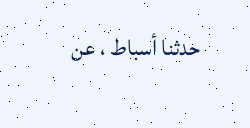حدثنا أسباط ، عن